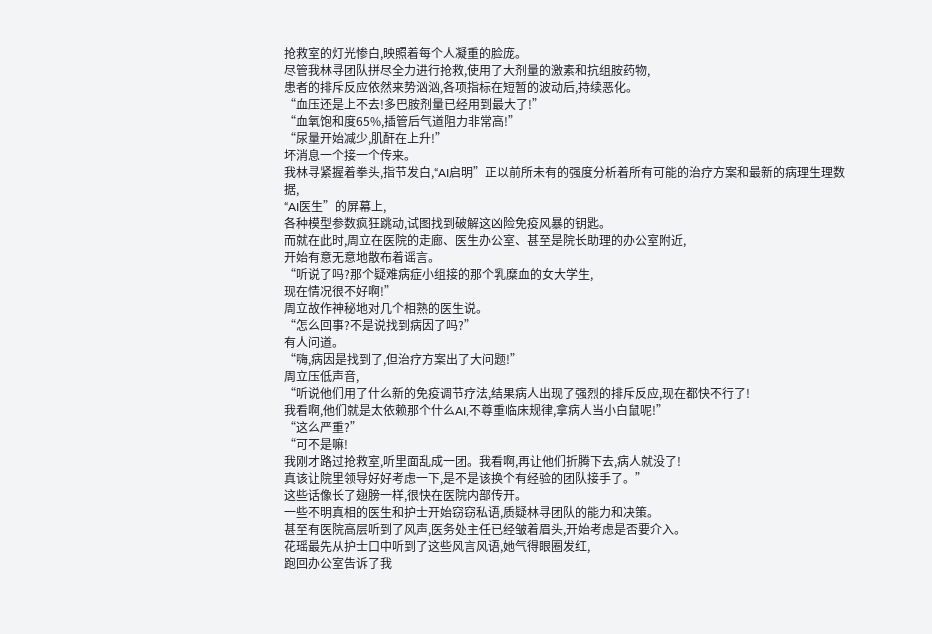抢救室的灯光惨白,映照着每个人凝重的脸庞。
尽管我林寻团队拼尽全力进行抢救,使用了大剂量的激素和抗组胺药物,
患者的排斥反应依然来势汹汹,各项指标在短暂的波动后,持续恶化。
“血压还是上不去!多巴胺剂量已经用到最大了!”
“血氧饱和度65%,插管后气道阻力非常高!”
“尿量开始减少,肌酐在上升!”
坏消息一个接一个传来。
我林寻紧握着拳头,指节发白,“AI启明”正以前所未有的强度分析着所有可能的治疗方案和最新的病理生理数据,
“AI医生”的屏幕上,
各种模型参数疯狂跳动,试图找到破解这凶险免疫风暴的钥匙。
而就在此时,周立在医院的走廊、医生办公室、甚至是院长助理的办公室附近,
开始有意无意地散布着谣言。
“听说了吗?那个疑难病症小组接的那个乳糜血的女大学生,
现在情况很不好啊!”
周立故作神秘地对几个相熟的医生说。
“怎么回事?不是说找到病因了吗?”
有人问道。
“嗨,病因是找到了,但治疗方案出了大问题!”
周立压低声音,
“听说他们用了什么新的免疫调节疗法,结果病人出现了强烈的排斥反应,现在都快不行了!
我看啊,他们就是太依赖那个什么AI,不尊重临床规律,拿病人当小白鼠呢!”
“这么严重?”
“可不是嘛!
我刚才路过抢救室,听里面乱成一团。我看啊,再让他们折腾下去,病人就没了!
真该让院里领导好好考虑一下,是不是该换个有经验的团队接手了。”
这些话像长了翅膀一样,很快在医院内部传开。
一些不明真相的医生和护士开始窃窃私语,质疑林寻团队的能力和决策。
甚至有医院高层听到了风声,医务处主任已经皱着眉头,开始考虑是否要介入。
花瑶最先从护士口中听到了这些风言风语,她气得眼圈发红,
跑回办公室告诉了我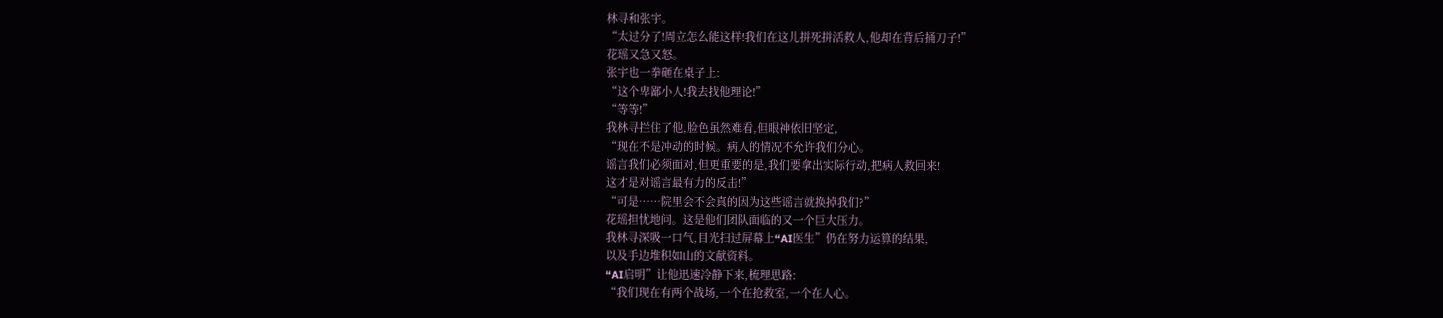林寻和张宇。
“太过分了!周立怎么能这样!我们在这儿拼死拼活救人,他却在背后捅刀子!”
花瑶又急又怒。
张宇也一拳砸在桌子上:
“这个卑鄙小人!我去找他理论!”
“等等!”
我林寻拦住了他,脸色虽然难看,但眼神依旧坚定,
“现在不是冲动的时候。病人的情况不允许我们分心。
谣言我们必须面对,但更重要的是,我们要拿出实际行动,把病人救回来!
这才是对谣言最有力的反击!”
“可是……院里会不会真的因为这些谣言就换掉我们?”
花瑶担忧地问。这是他们团队面临的又一个巨大压力。
我林寻深吸一口气,目光扫过屏幕上“AI医生”仍在努力运算的结果,
以及手边堆积如山的文献资料。
“AI启明”让他迅速冷静下来,梳理思路:
“我们现在有两个战场,一个在抢救室,一个在人心。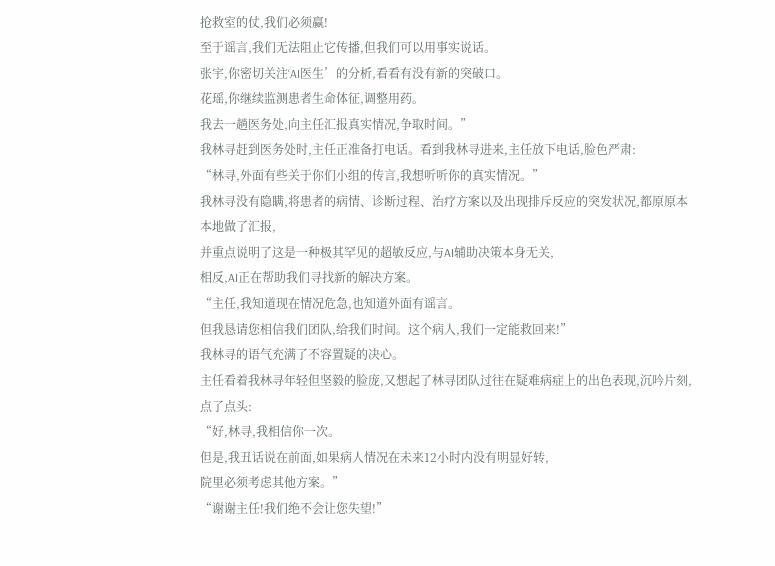抢救室的仗,我们必须赢!
至于谣言,我们无法阻止它传播,但我们可以用事实说话。
张宇,你密切关注‘AI医生’的分析,看看有没有新的突破口。
花瑶,你继续监测患者生命体征,调整用药。
我去一趟医务处,向主任汇报真实情况,争取时间。”
我林寻赶到医务处时,主任正准备打电话。看到我林寻进来,主任放下电话,脸色严肃:
“林寻,外面有些关于你们小组的传言,我想听听你的真实情况。”
我林寻没有隐瞒,将患者的病情、诊断过程、治疗方案以及出现排斥反应的突发状况,都原原本本地做了汇报,
并重点说明了这是一种极其罕见的超敏反应,与AI辅助决策本身无关,
相反,AI正在帮助我们寻找新的解决方案。
“主任,我知道现在情况危急,也知道外面有谣言。
但我恳请您相信我们团队,给我们时间。这个病人,我们一定能救回来!”
我林寻的语气充满了不容置疑的决心。
主任看着我林寻年轻但坚毅的脸庞,又想起了林寻团队过往在疑难病症上的出色表现,沉吟片刻,点了点头:
“好,林寻,我相信你一次。
但是,我丑话说在前面,如果病人情况在未来12小时内没有明显好转,
院里必须考虑其他方案。”
“谢谢主任!我们绝不会让您失望!”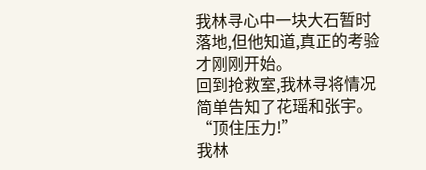我林寻心中一块大石暂时落地,但他知道,真正的考验才刚刚开始。
回到抢救室,我林寻将情况简单告知了花瑶和张宇。
“顶住压力!”
我林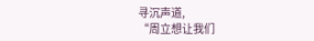寻沉声道,
“周立想让我们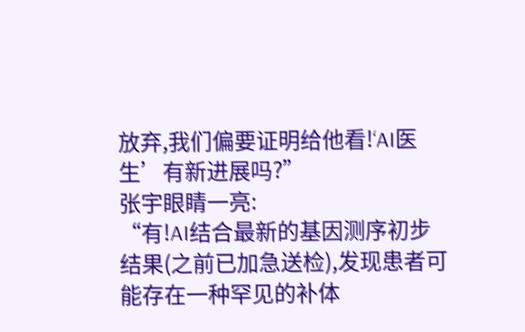放弃,我们偏要证明给他看!‘AI医生’有新进展吗?”
张宇眼睛一亮:
“有!AI结合最新的基因测序初步结果(之前已加急送检),发现患者可能存在一种罕见的补体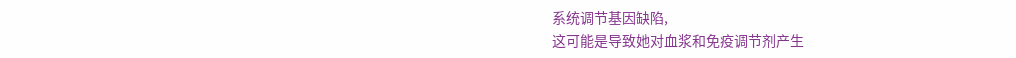系统调节基因缺陷,
这可能是导致她对血浆和免疫调节剂产生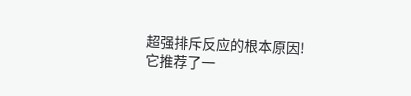超强排斥反应的根本原因!
它推荐了一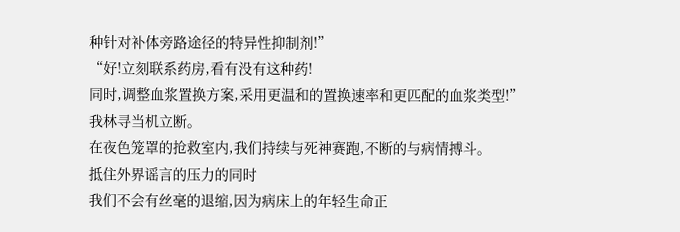种针对补体旁路途径的特异性抑制剂!”
“好!立刻联系药房,看有没有这种药!
同时,调整血浆置换方案,采用更温和的置换速率和更匹配的血浆类型!”
我林寻当机立断。
在夜色笼罩的抢救室内,我们持续与死神赛跑,不断的与病情搏斗。
抵住外界谣言的压力的同时
我们不会有丝毫的退缩,因为病床上的年轻生命正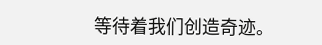等待着我们创造奇迹。